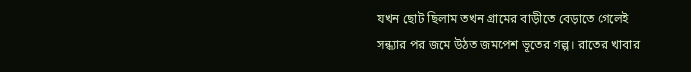যখন ছোট ছিলাম তখন গ্রামের বাড়ীতে বেড়াতে গেলেই সন্ধ্যার পর জমে উঠত জমপেশ ভূতের গল্প। রাতের খাবার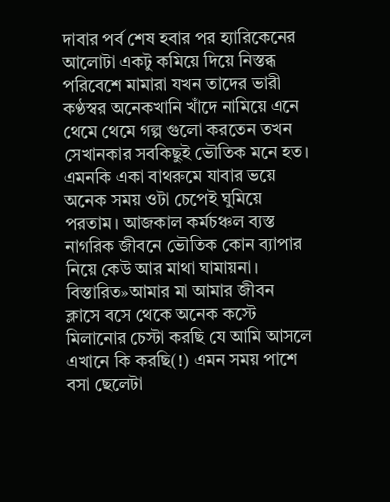দাবার পর্ব শেষ হবার পর হ্যারিকেনের আলোটা একটু কমিয়ে দিয়ে নিস্তব্ধ পরিবেশে মামারা যখন তাদের ভারী কণ্ঠস্বর অনেকখানি খাঁদে নামিয়ে এনে থেমে থেমে গল্প গুলো করতেন তখন সেখানকার সবকিছুই ভৌতিক মনে হত। এমনকি একা বাথরুমে যাবার ভয়ে অনেক সময় ওটা চেপেই ঘুমিয়ে পরতাম। আজকাল কর্মচঞ্চল ব্যস্ত নাগরিক জীবনে ভৌতিক কোন ব্যাপার নিয়ে কেউ আর মাথা ঘামায়না।
বিস্তারিত»আমার মা আমার জীবন
ক্লাসে বসে থেকে অনেক কস্টে মিলানোর চেস্টা করছি যে আমি আসলে এখানে কি করছি(!) এমন সময় পাশে বসা ছেলেটা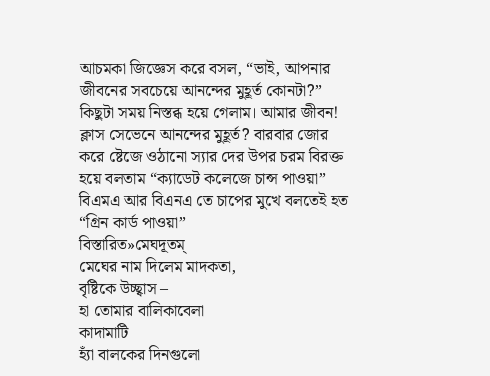আচমকা জিজ্ঞেস করে বসল, “ভাই, আপনার জীবনের সবচেয়ে আনন্দের মুহূর্ত কোনটা?”
কিছুটা সময় নিস্তব্ধ হয়ে গেলাম। আমার জীবন! ক্লাস সেভেনে আনন্দের মুহূর্ত? বারবার জোর করে ষ্টেজে ওঠানো স্যার দের উপর চরম বিরক্ত হয়ে বলতাম “ক্যাডেট কলেজে চান্স পাওয়া”
বিএমএ আর বিএনএ তে চাপের মুখে বলতেই হত “গ্রিন কার্ড পাওয়া”
বিস্তারিত»মেঘদূতম্
মেঘের নাম দিলেম মাদকতা,
বৃষ্টিকে উচ্ছ্বাস –
হা তোমার বালিকাবেলা
কাদামাটি
হ্যাঁ বালকের দিনগুলো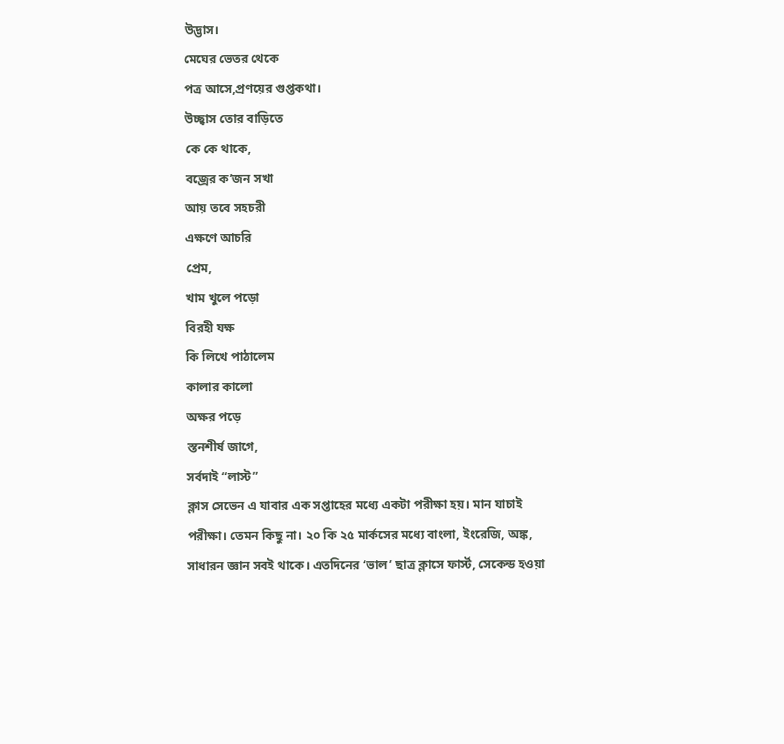উদ্ভাস।
মেঘের ভেতর থেকে
পত্র আসে,প্রণয়ের গুপ্তকথা।
উচ্ছ্বাস তোর বাড়িতে
কে কে থাকে,
বজ্রের ক’জন সখা
আয় তবে সহচরী
এক্ষণে আচরি
প্রেম,
খাম খুলে পড়ো
বিরহী যক্ষ
কি লিখে পাঠালেম
কালার কালো
অক্ষর পড়ে
স্তনশীর্ষ জাগে,
সর্বদাই “লাস্ট”
ক্লাস সেভেন এ যাবার এক সপ্তাহের মধ্যে একটা পরীক্ষা হয়। মান যাচাই পরীক্ষা। তেমন কিছু না। ২০ কি ২৫ মার্কসের মধ্যে বাংলা, ইংরেজি, অঙ্ক, সাধারন জ্ঞান সবই থাকে। এতদিনের ‘ভাল’ ছাত্র ক্লাসে ফার্স্ট, সেকেন্ড হওয়া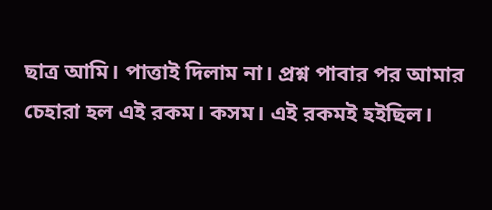ছাত্র আমি। পাত্তাই দিলাম না। প্রশ্ন পাবার পর আমার চেহারা হল এই রকম। কসম। এই রকমই হইছিল।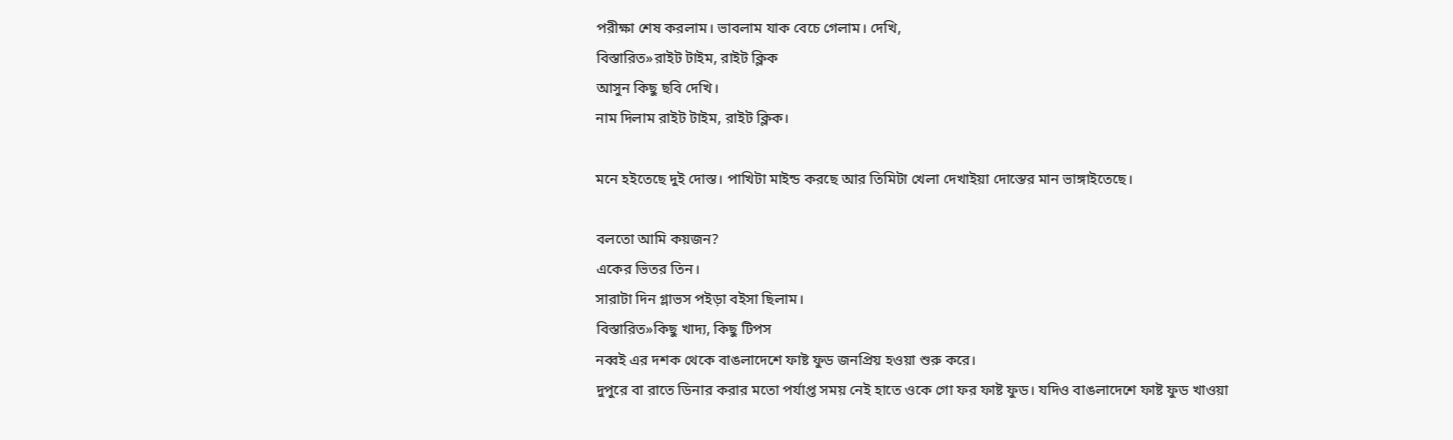পরীক্ষা শেষ করলাম। ভাবলাম যাক বেচে গেলাম। দেখি,
বিস্তারিত»রাইট টাইম, রাইট ক্লিক
আসুন কিছু ছবি দেখি।
নাম দিলাম রাইট টাইম, রাইট ক্লিক।

মনে হইতেছে দুই দোস্ত। পাখিটা মাইন্ড করছে আর তিমিটা খেলা দেখাইয়া দোস্তের মান ভাঙ্গাইতেছে।

বলতো আমি কয়জন?
একের ভিতর তিন।
সারাটা দিন গ্লাভস পইড়া বইসা ছিলাম।
বিস্তারিত»কিছু খাদ্য, কিছু টিপস
নব্বই এর দশক থেকে বাঙলাদেশে ফাষ্ট ফুড জনপ্রিয় হওয়া শুরু করে।
দুপুরে বা রাতে ডিনার করার মতো পর্যাপ্ত সময় নেই হাতে ওকে গো ফর ফাষ্ট ফুড। যদিও বাঙলাদেশে ফাষ্ট ফুড খাওয়া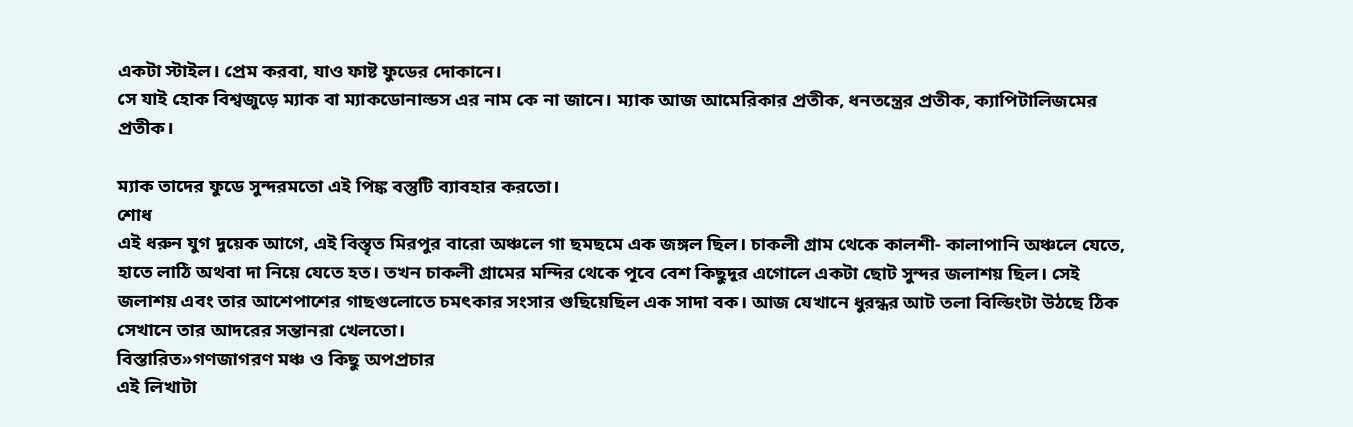একটা স্টাইল। প্রেম করবা, যাও ফাষ্ট ফুডের দোকানে।
সে যাই হোক বিশ্বজুড়ে ম্যাক বা ম্যাকডোনাল্ডস এর নাম কে না জানে। ম্যাক আজ আমেরিকার প্রতীক, ধনতন্ত্রের প্রতীক, ক্যাপিটালিজমের প্রতীক।

ম্যাক তাদের ফুডে সুন্দরমতো এই পিঙ্ক বস্তুটি ব্যাবহার করতো।
শোধ
এই ধরুন যুগ দুয়েক আগে, এই বিস্তৃত মিরপুর বারো অঞ্চলে গা ছমছমে এক জঙ্গল ছিল। চাকলী গ্রাম থেকে কালশী- কালাপানি অঞ্চলে যেতে, হাতে লাঠি অথবা দা নিয়ে যেতে হত। তখন চাকলী গ্রামের মন্দির থেকে পূবে বেশ কিছুদূর এগোলে একটা ছোট সুন্দর জলাশয় ছিল। সেই জলাশয় এবং তার আশেপাশের গাছগুলোতে চমৎকার সংসার গুছিয়েছিল এক সাদা বক। আজ যেখানে ধুরন্ধর আট তলা বিল্ডিংটা উঠছে ঠিক সেখানে তার আদরের সন্তানরা খেলতো।
বিস্তারিত»গণজাগরণ মঞ্চ ও কিছু অপপ্রচার
এই লিখাটা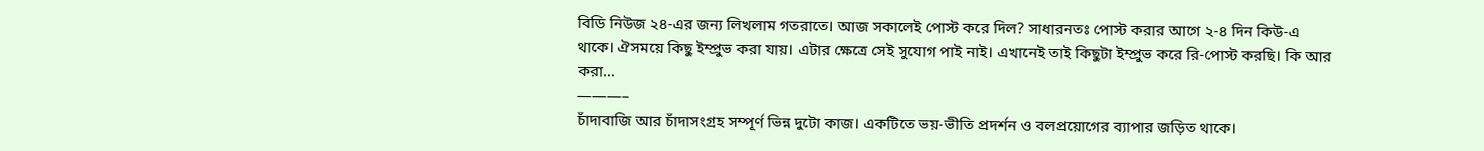বিডি নিউজ ২৪-এর জন্য লিখলাম গতরাতে। আজ সকালেই পোস্ট করে দিল? সাধারনতঃ পোস্ট করার আগে ২-৪ দিন কিউ-এ থাকে। ঐসময়ে কিছু ইম্প্রুভ করা যায়। এটার ক্ষেত্রে সেই সুযোগ পাই নাই। এখানেই তাই কিছুটা ইম্প্রুভ করে রি-পোস্ট করছি। কি আর করা…
———–
চাঁদাবাজি আর চাঁদাসংগ্রহ সম্পূর্ণ ভিন্ন দুটো কাজ। একটিতে ভয়-ভীতি প্রদর্শন ও বলপ্রয়োগের ব্যাপার জড়িত থাকে।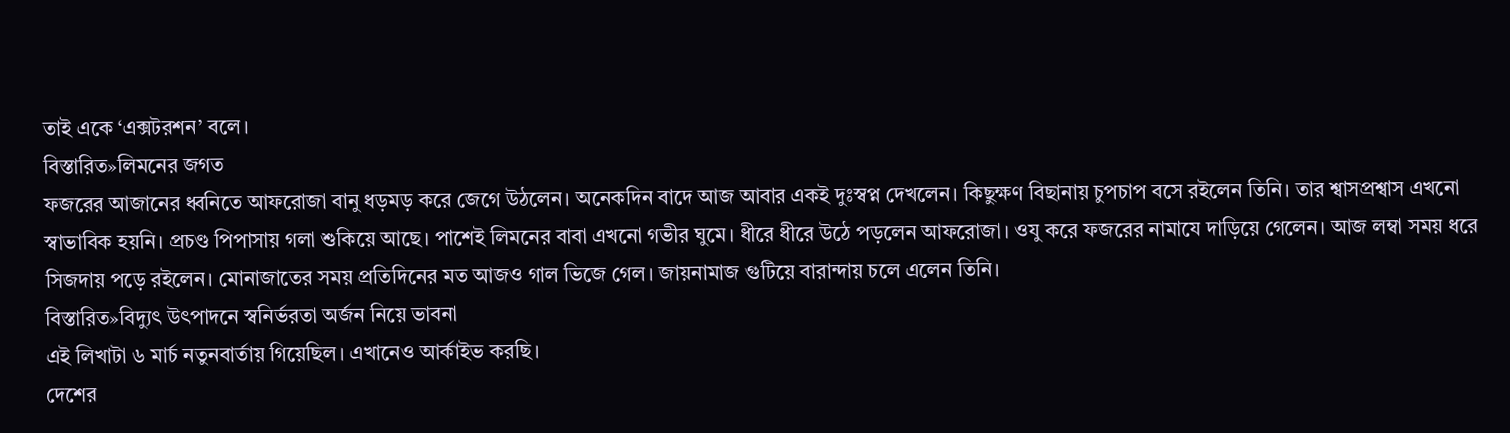তাই একে ‘এক্সটরশন’ বলে।
বিস্তারিত»লিমনের জগত
ফজরের আজানের ধ্বনিতে আফরোজা বানু ধড়মড় করে জেগে উঠলেন। অনেকদিন বাদে আজ আবার একই দুঃস্বপ্ন দেখলেন। কিছুক্ষণ বিছানায় চুপচাপ বসে রইলেন তিনি। তার শ্বাসপ্রশ্বাস এখনো স্বাভাবিক হয়নি। প্রচণ্ড পিপাসায় গলা শুকিয়ে আছে। পাশেই লিমনের বাবা এখনো গভীর ঘুমে। ধীরে ধীরে উঠে পড়লেন আফরোজা। ওযু করে ফজরের নামাযে দাড়িয়ে গেলেন। আজ লম্বা সময় ধরে সিজদায় পড়ে রইলেন। মোনাজাতের সময় প্রতিদিনের মত আজও গাল ভিজে গেল। জায়নামাজ গুটিয়ে বারান্দায় চলে এলেন তিনি।
বিস্তারিত»বিদ্যুৎ উৎপাদনে স্বনির্ভরতা অর্জন নিয়ে ভাবনা
এই লিখাটা ৬ মার্চ নতুনবার্তায় গিয়েছিল। এখানেও আর্কাইভ করছি।
দেশের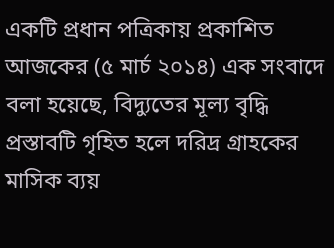একটি প্রধান পত্রিকায় প্রকাশিত আজকের (৫ মার্চ ২০১৪) এক সংবাদে বলা হয়েছে, বিদ্যুতের মূল্য বৃদ্ধি প্রস্তাবটি গৃহিত হলে দরিদ্র গ্রাহকের মাসিক ব্যয়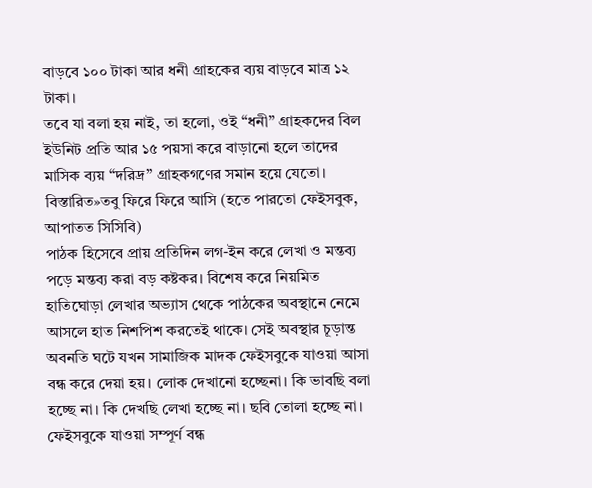বাড়বে ১০০ টাকা আর ধনী গ্রাহকের ব্যয় বাড়বে মাত্র ১২ টাকা।
তবে যা বলা হয় নাই, তা হলো, ওই “ধনী” গ্রাহকদের বিল ইউনিট প্রতি আর ১৫ পয়সা করে বাড়ানো হলে তাদের মাসিক ব্যয় “দরিদ্র” গ্রাহকগণের সমান হয়ে যেতো।
বিস্তারিত»তবু ফিরে ফিরে আসি (হতে পারতো ফেইসবুক, আপাতত সিসিবি)
পাঠক হিসেবে প্রায় প্রতিদিন লগ-ইন করে লেখা ও মন্তব্য পড়ে মন্তব্য করা বড় কষ্টকর। বিশেষ করে নিয়মিত হাতিঘোড়া লেখার অভ্যাস থেকে পাঠকের অবস্থানে নেমে আসলে হাত নিশপিশ করতেই থাকে। সেই অবস্থার চূড়ান্ত অবনতি ঘটে যখন সামাজিক মাদক ফেইসবুকে যাওয়া আসা বন্ধ করে দেয়া হয়। লোক দেখানো হচ্ছেনা। কি ভাবছি বলা হচ্ছে না। কি দেখছি লেখা হচ্ছে না। ছবি তোলা হচ্ছে না। ফেইসবুকে যাওয়া সম্পূর্ণ বন্ধ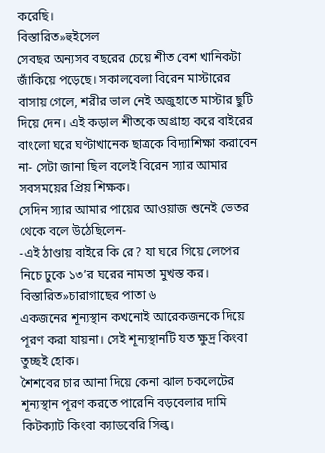করেছি।
বিস্তারিত»হুইসেল
সেবছর অন্যসব বছরের চেয়ে শীত বেশ খানিকটা জাঁকিয়ে পড়েছে। সকালবেলা বিরেন মাস্টারের বাসায় গেলে, শরীর ভাল নেই অজুহাতে মাস্টার ছুটি দিয়ে দেন। এই কড়াল শীতকে অগ্রাহ্য করে বাইরের বাংলো ঘরে ঘণ্টাখানেক ছাত্রকে বিদ্যাশিক্ষা করাবেন না- সেটা জানা ছিল বলেই বিরেন স্যার আমার সবসময়ের প্রিয় শিক্ষক।
সেদিন স্যার আমার পায়ের আওয়াজ শুনেই ভেতর থেকে বলে উঠেছিলেন-
-এই ঠাণ্ডায় বাইরে কি রে? যা ঘরে গিয়ে লেপের নিচে ঢুকে ১৩’র ঘরের নামতা মুখস্ত কর।
বিস্তারিত»চারাগাছের পাতা ৬
একজনের শূন্যস্থান কখনোই আরেকজনকে দিয়ে পূরণ করা যায়না। সেই শূন্যস্থানটি যত ক্ষুদ্র কিংবা তুচ্ছই হোক।
শৈশবের চার আনা দিয়ে কেনা ঝাল চকলেটের শূন্যস্থান পূরণ করতে পারেনি বড়বেলার দামি কিটক্যাট কিংবা ক্যাডবেরি সিল্ক।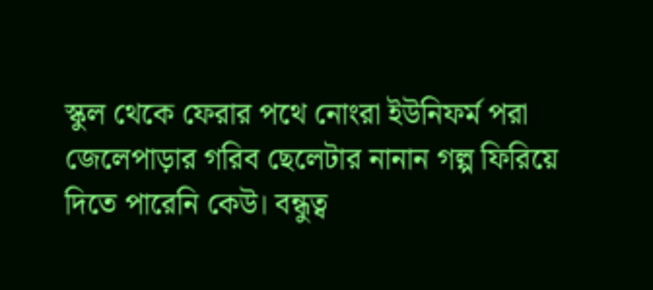স্কুল থেকে ফেরার পথে নোংরা ইউনিফর্ম পরা জেলেপাড়ার গরিব ছেলেটার নানান গল্প ফিরিয়ে দিতে পারেনি কেউ। বন্ধুত্ব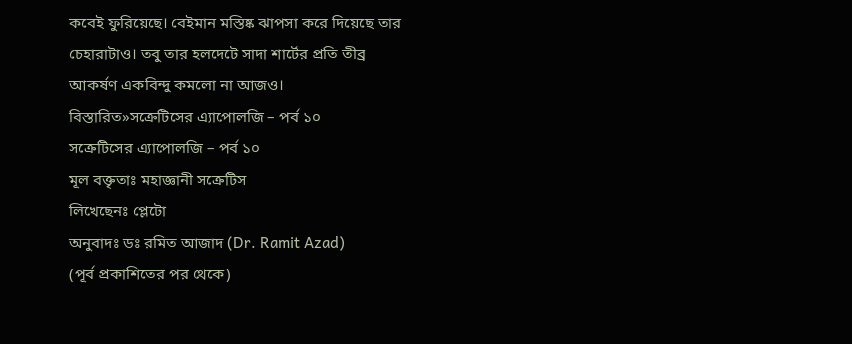কবেই ফুরিয়েছে। বেইমান মস্তিষ্ক ঝাপসা করে দিয়েছে তার চেহারাটাও। তবু তার হলদেটে সাদা শার্টের প্রতি তীব্র আকর্ষণ একবিন্দু কমলো না আজও।
বিস্তারিত»সক্রেটিসের এ্যাপোলজি – পর্ব ১০
সক্রেটিসের এ্যাপোলজি – পর্ব ১০
মূল বক্তৃতাঃ মহাজ্ঞানী সক্রেটিস
লিখেছেনঃ প্লেটো
অনুবাদঃ ডঃ রমিত আজাদ (Dr. Ramit Azad)
(পূর্ব প্রকাশিতের পর থেকে)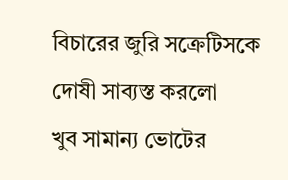বিচারের জুরি সক্রেটিসকে দোষী সাব্যস্ত করলো
খুব সামান্য ভোটের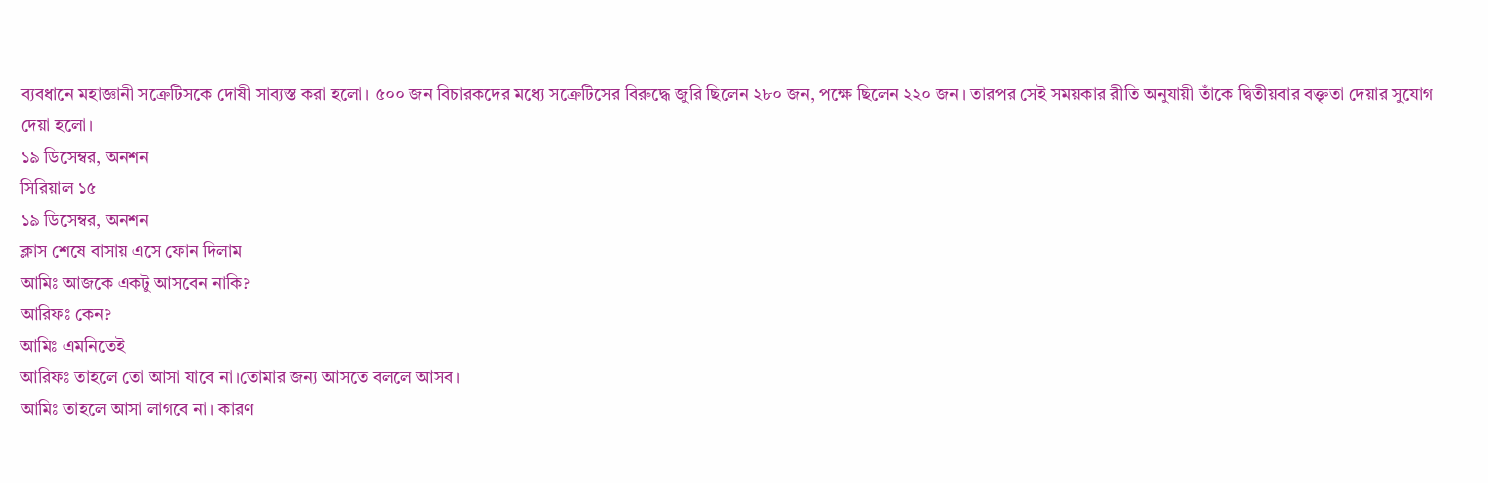ব্যবধানে মহাজ্ঞানী সক্রেটিসকে দোষী সাব্যস্ত করা হলো। ৫০০ জন বিচারকদের মধ্যে সক্রেটিসের বিরুদ্ধে জুরি ছিলেন ২৮০ জন, পক্ষে ছিলেন ২২০ জন। তারপর সেই সময়কার রীতি অনুযায়ী তাঁকে দ্বিতীয়বার বক্তৃতা দেয়ার সুযোগ দেয়া হলো।
১৯ ডিসেম্বর, অনশন
সিরিয়াল ১৫
১৯ ডিসেম্বর, অনশন
ক্লাস শেষে বাসায় এসে ফোন দিলাম
আমিঃ আজকে একটু আসবেন নাকি?
আরিফঃ কেন?
আমিঃ এমনিতেই
আরিফঃ তাহলে তো আসা যাবে না।তোমার জন্য আসতে বললে আসব।
আমিঃ তাহলে আসা লাগবে না। কারণ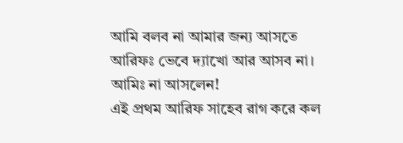আমি বলব না আমার জন্য আসতে
আরিফঃ ভেবে দ্যাখো আর আসব না।
আমিঃ না আসলেন!
এই প্রথম আরিফ সাহেব রাগ করে কল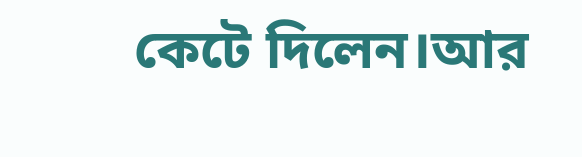কেটে দিলেন।আর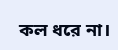কল ধরে না।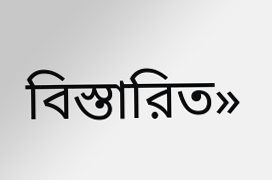বিস্তারিত»